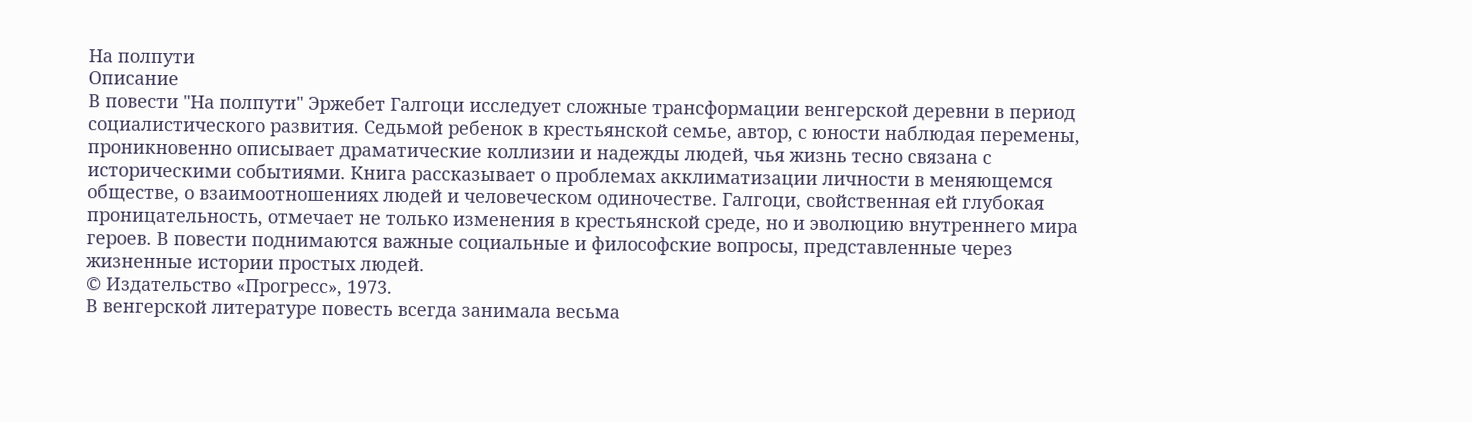На полпути
Описание
В повести "На полпути" Эржебет Галгоци исследует сложные трансформации венгерской деревни в период социалистического развития. Седьмой ребенок в крестьянской семье, автор, с юности наблюдая перемены, проникновенно описывает драматические коллизии и надежды людей, чья жизнь тесно связана с историческими событиями. Книга рассказывает о проблемах акклиматизации личности в меняющемся обществе, о взаимоотношениях людей и человеческом одиночестве. Галгоци, свойственная ей глубокая проницательность, отмечает не только изменения в крестьянской среде, но и эволюцию внутреннего мира героев. В повести поднимаются важные социальные и философские вопросы, представленные через жизненные истории простых людей.
© Издательство «Прогресс», 1973.
В венгерской литературе повесть всегда занимала весьма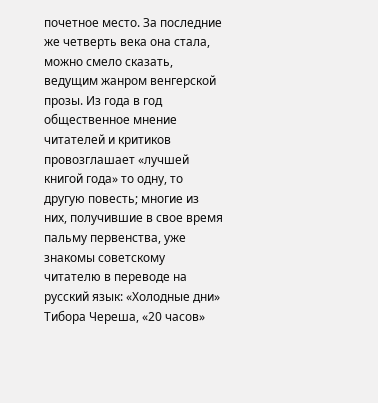почетное место. За последние же четверть века она стала, можно смело сказать, ведущим жанром венгерской прозы. Из года в год общественное мнение читателей и критиков провозглашает «лучшей книгой года» то одну, то другую повесть; многие из них, получившие в свое время пальму первенства, уже знакомы советскому читателю в переводе на русский язык: «Холодные дни» Тибора Череша, «20 часов»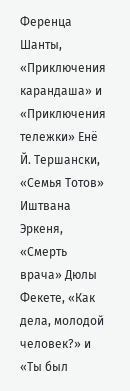Ференца Шанты, «Приключения карандаша» и «Приключения тележки» Енё Й. Тершански, «Семья Тотов» Иштвана Эркеня, «Смерть врача» Дюлы Фекете, «Как дела, молодой человек?» и «Ты был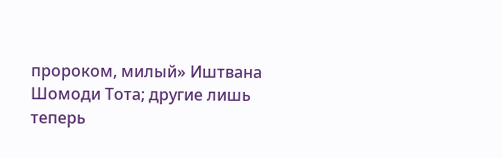пророком, милый» Иштвана Шомоди Тота; другие лишь теперь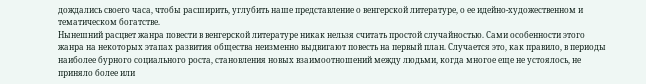дождались своего часа, чтобы расширить, углубить наше представление о венгерской литературе, о ее идейно-художественном и тематическом богатстве.
Нынешний расцвет жанра повести в венгерской литературе никак нельзя считать простой случайностью. Сами особенности этого жанра на некоторых этапах развития общества неизменно выдвигают повесть на первый план. Случается это, как правило, в периоды наиболее бурного социального роста, становления новых взаимоотношений между людьми, когда многое еще не устоялось, не приняло более или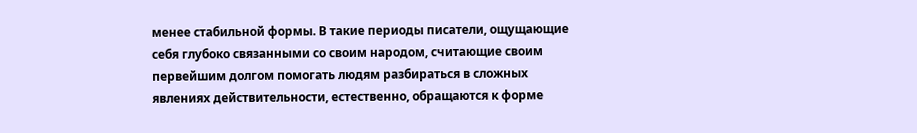менее стабильной формы. В такие периоды писатели, ощущающие себя глубоко связанными со своим народом, считающие своим первейшим долгом помогать людям разбираться в сложных явлениях действительности, естественно, обращаются к форме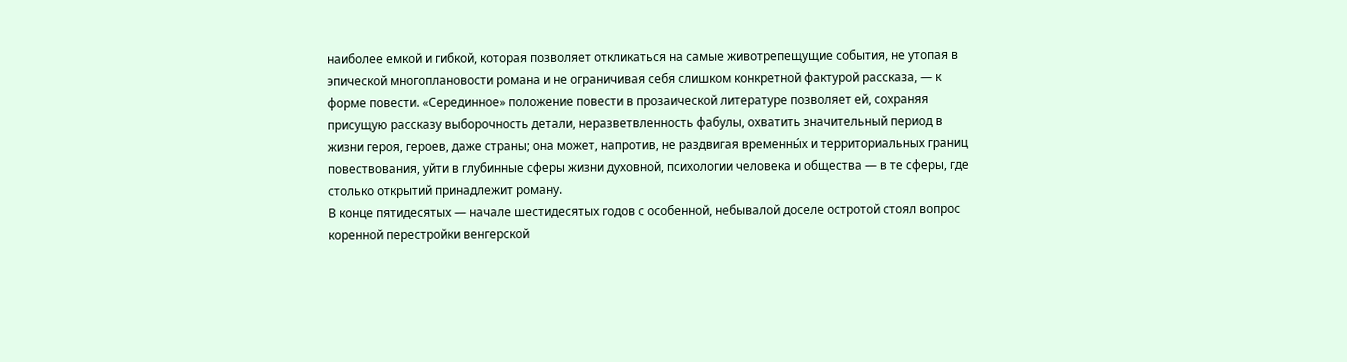наиболее емкой и гибкой, которая позволяет откликаться на самые животрепещущие события, не утопая в эпической многоплановости романа и не ограничивая себя слишком конкретной фактурой рассказа, — к форме повести. «Серединное» положение повести в прозаической литературе позволяет ей, сохраняя присущую рассказу выборочность детали, неразветвленность фабулы, охватить значительный период в жизни героя, героев, даже страны; она может, напротив, не раздвигая временны́х и территориальных границ повествования, уйти в глубинные сферы жизни духовной, психологии человека и общества — в те сферы, где столько открытий принадлежит роману.
В конце пятидесятых — начале шестидесятых годов с особенной, небывалой доселе остротой стоял вопрос коренной перестройки венгерской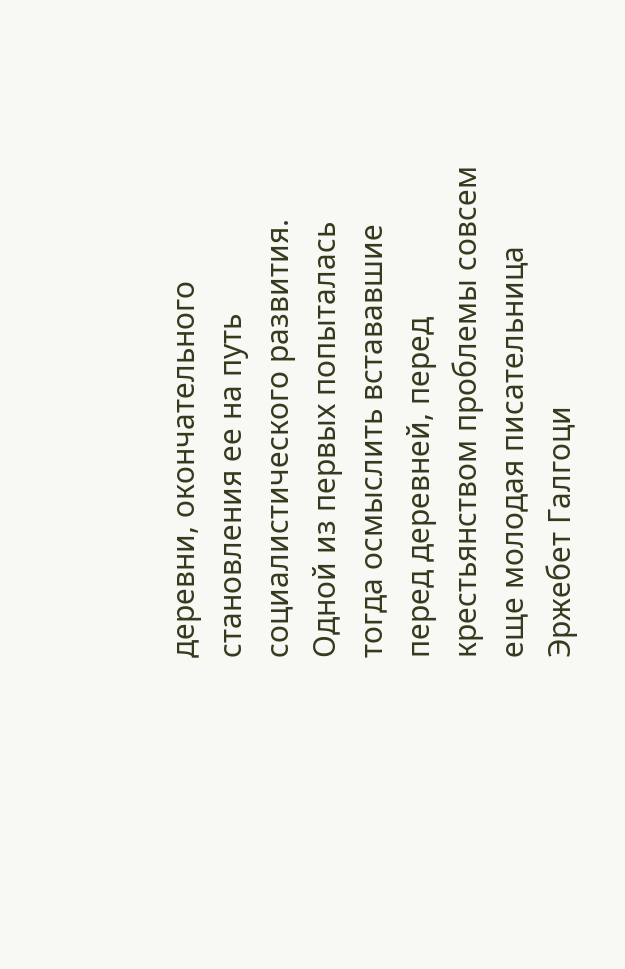деревни, окончательного становления ее на путь социалистического развития. Одной из первых попыталась тогда осмыслить встававшие перед деревней, перед крестьянством проблемы совсем еще молодая писательница Эржебет Галгоци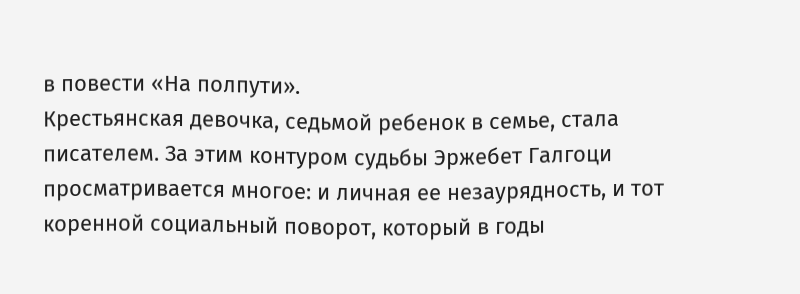в повести «На полпути».
Крестьянская девочка, седьмой ребенок в семье, стала писателем. За этим контуром судьбы Эржебет Галгоци просматривается многое: и личная ее незаурядность, и тот коренной социальный поворот, который в годы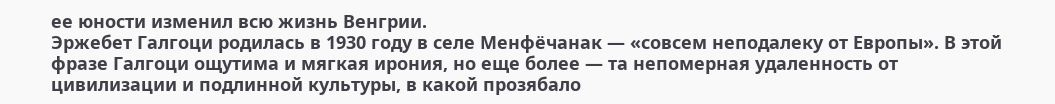ее юности изменил всю жизнь Венгрии.
Эржебет Галгоци родилась в 1930 году в селе Менфёчанак — «совсем неподалеку от Европы». В этой фразе Галгоци ощутима и мягкая ирония, но еще более — та непомерная удаленность от цивилизации и подлинной культуры, в какой прозябало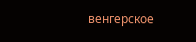венгерское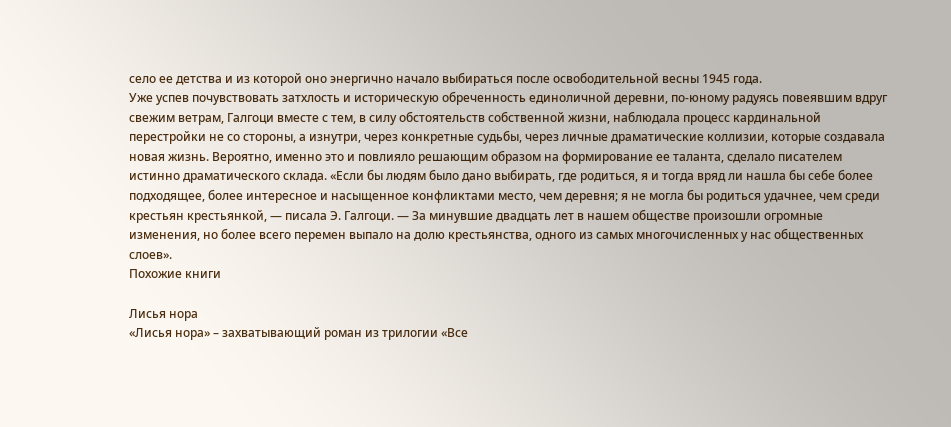село ее детства и из которой оно энергично начало выбираться после освободительной весны 1945 года.
Уже успев почувствовать затхлость и историческую обреченность единоличной деревни, по-юному радуясь повеявшим вдруг свежим ветрам, Галгоци вместе с тем, в силу обстоятельств собственной жизни, наблюдала процесс кардинальной перестройки не со стороны, а изнутри, через конкретные судьбы, через личные драматические коллизии, которые создавала новая жизнь. Вероятно, именно это и повлияло решающим образом на формирование ее таланта, сделало писателем истинно драматического склада. «Если бы людям было дано выбирать, где родиться, я и тогда вряд ли нашла бы себе более подходящее, более интересное и насыщенное конфликтами место, чем деревня; я не могла бы родиться удачнее, чем среди крестьян крестьянкой, — писала Э. Галгоци. — За минувшие двадцать лет в нашем обществе произошли огромные изменения, но более всего перемен выпало на долю крестьянства, одного из самых многочисленных у нас общественных слоев».
Похожие книги

Лисья нора
«Лисья нора» – захватывающий роман из трилогии «Все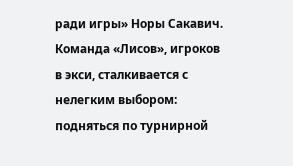ради игры» Норы Сакавич. Команда «Лисов», игроков в экси, сталкивается с нелегким выбором: подняться по турнирной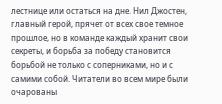лестнице или остаться на дне. Нил Джостен, главный герой, прячет от всех свое темное прошлое, но в команде каждый хранит свои секреты, и борьба за победу становится борьбой не только с соперниками, но и с самими собой. Читатели во всем мире были очарованы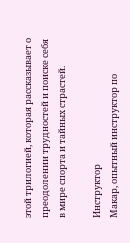этой трилогией, которая рассказывает о преодолении трудностей и поиске себя в мире спорта и тайных страстей.

Инструктор
Макар, опытный инструктор по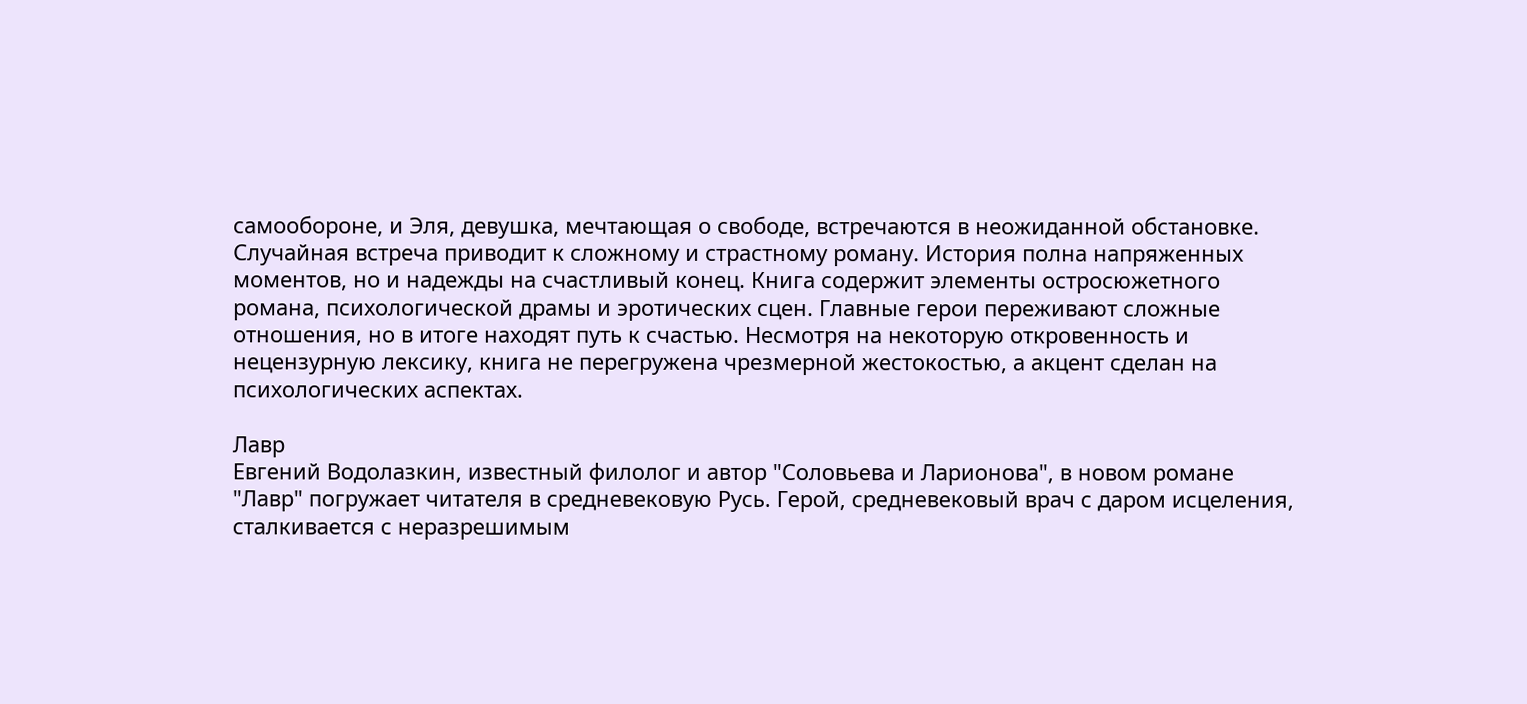самообороне, и Эля, девушка, мечтающая о свободе, встречаются в неожиданной обстановке. Случайная встреча приводит к сложному и страстному роману. История полна напряженных моментов, но и надежды на счастливый конец. Книга содержит элементы остросюжетного романа, психологической драмы и эротических сцен. Главные герои переживают сложные отношения, но в итоге находят путь к счастью. Несмотря на некоторую откровенность и нецензурную лексику, книга не перегружена чрезмерной жестокостью, а акцент сделан на психологических аспектах.

Лавр
Евгений Водолазкин, известный филолог и автор "Соловьева и Ларионова", в новом романе "Лавр" погружает читателя в средневековую Русь. Герой, средневековый врач с даром исцеления, сталкивается с неразрешимым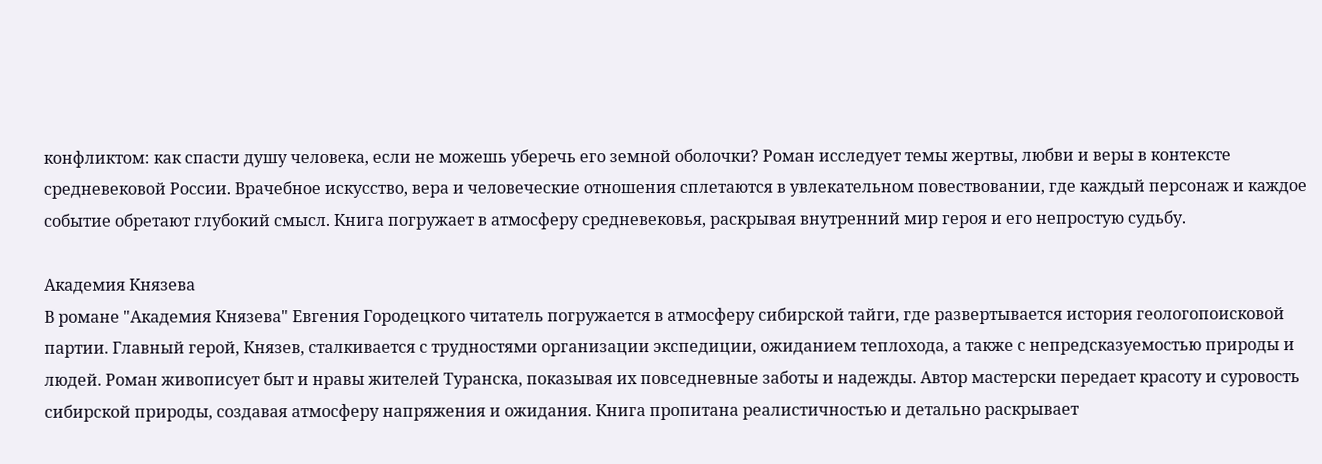конфликтом: как спасти душу человека, если не можешь уберечь его земной оболочки? Роман исследует темы жертвы, любви и веры в контексте средневековой России. Врачебное искусство, вера и человеческие отношения сплетаются в увлекательном повествовании, где каждый персонаж и каждое событие обретают глубокий смысл. Книга погружает в атмосферу средневековья, раскрывая внутренний мир героя и его непростую судьбу.

Академия Князева
В романе "Академия Князева" Евгения Городецкого читатель погружается в атмосферу сибирской тайги, где развертывается история геологопоисковой партии. Главный герой, Князев, сталкивается с трудностями организации экспедиции, ожиданием теплохода, а также с непредсказуемостью природы и людей. Роман живописует быт и нравы жителей Туранска, показывая их повседневные заботы и надежды. Автор мастерски передает красоту и суровость сибирской природы, создавая атмосферу напряжения и ожидания. Книга пропитана реалистичностью и детально раскрывает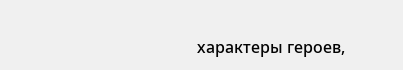характеры героев,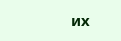их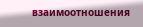взаимоотношения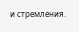и стремления.